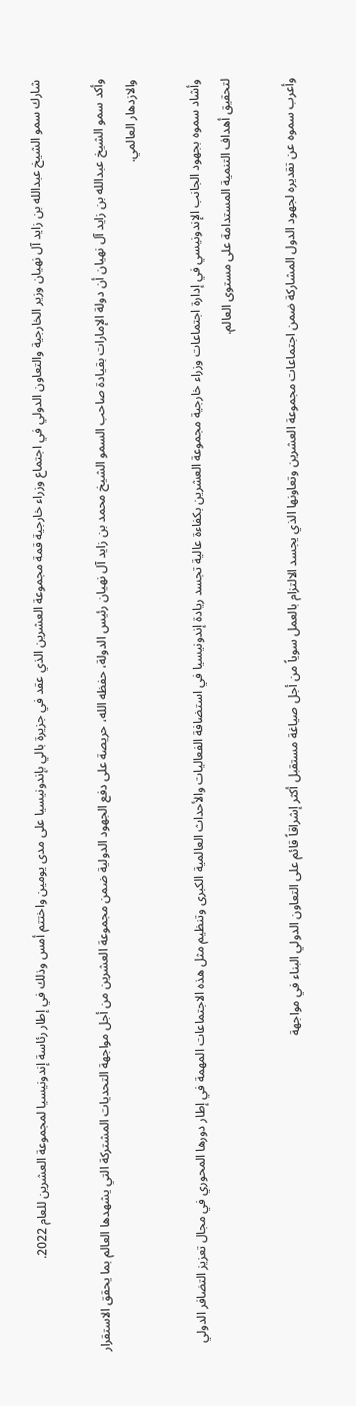شارك سمو الشيخ عبدالله بن زايد آل نهيان وزير الخارجية والتعاون الدولي في اجتماع وزراء خارجية قمة مجموعة العشرين الذي عقد في جزيرة بالي بإندونيسيا على مدى يومين واختتم أمس وذلك في إطار رئاسة إندونيسيا لمجموعة العشرين للعام 2022.

وأكد سمو الشيخ عبدالله بن زايد آل نهيان أن دولة الإمارات بقيادة صاحب السمو الشيخ محمد بن زايد آل نهيان رئيس الدولة، حفظه الله، حريصة على دفع الجهود الدولية ضمن مجموعة العشرين من أجل مواجهة التحديات المشتركة التي يشهدها العالم بما يحقق الاستقرار والازدهار العالمي.

وأشاد سموه بجهود الجانب الإندونيسي في إدارة اجتماعات وزراء خارجية مجموعة العشرين بكفاءة عالية تجسد ريادة إندونيسيا في استضافة الفعاليات والأحداث العالمية الكبرى وتنظيم مثل هذه الاجتماعات المهمة في إطار دورها المحوري في مجال تعزيز التضافر الدولي لتحقيق أهداف التنمية المستدامة على مستوى العالم.

وأعرب سموه عن تقديره لجهود الدول المشاركة ضمن اجتماعات مجموعة العشرين وتعاونها الذي يجسد الالتزام بالعمل سوياً من أجل صياغة مستقبل أكثر إشراقاً قائم على التعاون الدولي البناء في مواجهة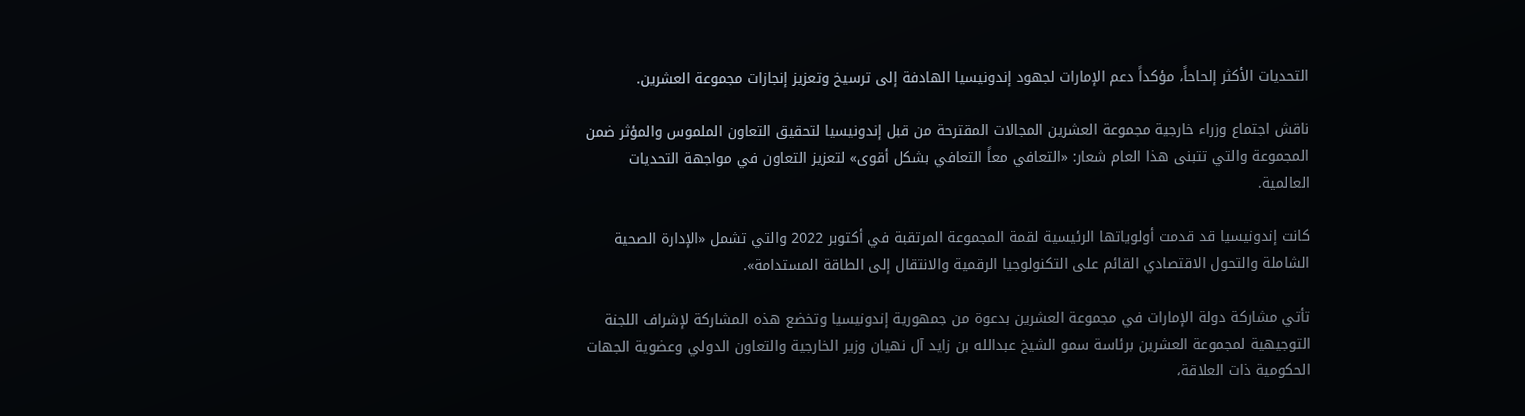التحديات الأكثر إلحاحاً، مؤكداً دعم الإمارات لجهود إندونيسيا الهادفة إلى ترسيخ وتعزيز إنجازات مجموعة العشرين.

ناقش اجتماع وزراء خارجية مجموعة العشرين المجالات المقترحة من قبل إندونيسيا لتحقيق التعاون الملموس والمؤثر ضمن المجموعة والتي تتبنى هذا العام شعار: «التعافي معاً التعافي بشكل أقوى» لتعزيز التعاون في مواجهة التحديات العالمية.

كانت إندونيسيا قد قدمت أولوياتها الرئيسية لقمة المجموعة المرتقبة في أكتوبر 2022 والتي تشمل «الإدارة الصحية الشاملة والتحول الاقتصادي القائم على التكنولوجيا الرقمية والانتقال إلى الطاقة المستدامة».

تأتي مشاركة دولة الإمارات في مجموعة العشرين بدعوة من جمهورية إندونيسيا وتخضع هذه المشاركة لإشراف اللجنة التوجيهية لمجموعة العشرين برئاسة سمو الشيخ عبدالله بن زايد آل نهيان وزير الخارجية والتعاون الدولي وعضوية الجهات الحكومية ذات العلاقة،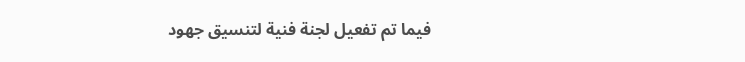فيما تم تفعيل لجنة فنية لتنسيق جهود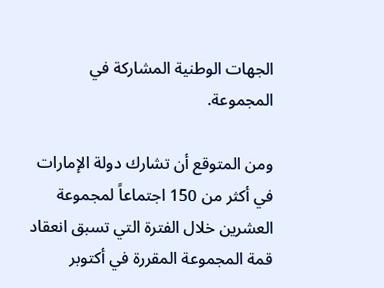الجهات الوطنية المشاركة في المجموعة.

ومن المتوقع أن تشارك دولة الإمارات في أكثر من 150 اجتماعاً لمجموعة العشرين خلال الفترة التي تسبق انعقاد قمة المجموعة المقررة في أكتوبر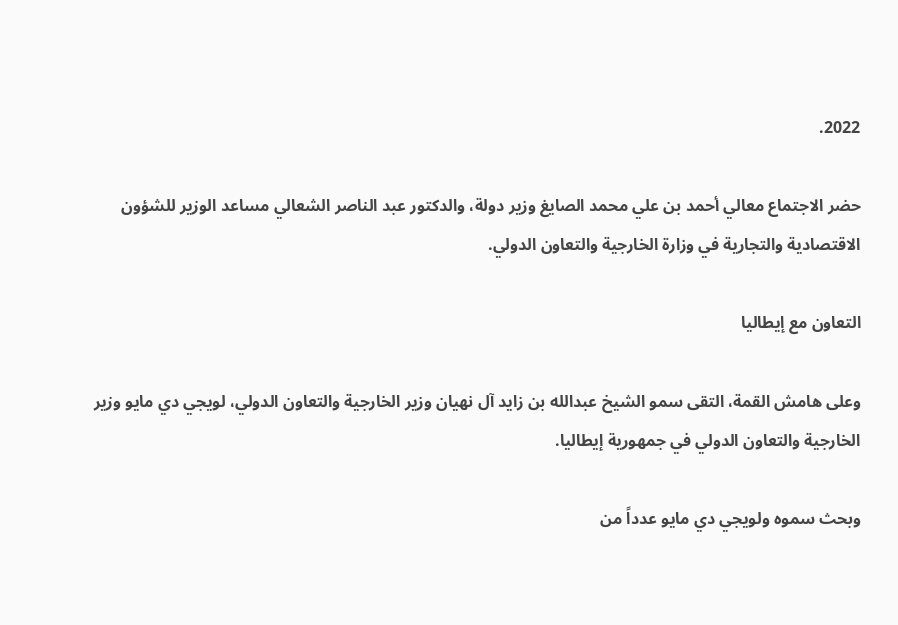2022.

حضر الاجتماع معالي أحمد بن علي محمد الصايغ وزير دولة، والدكتور عبد الناصر الشعالي مساعد الوزير للشؤون الاقتصادية والتجارية في وزارة الخارجية والتعاون الدولي.

التعاون مع إيطاليا

وعلى هامش القمة، التقى سمو الشيخ عبدالله بن زايد آل نهيان وزير الخارجية والتعاون الدولي، لويجي دي مايو وزير الخارجية والتعاون الدولي في جمهورية إيطاليا.

وبحث سموه ولويجي دي مايو عدداً من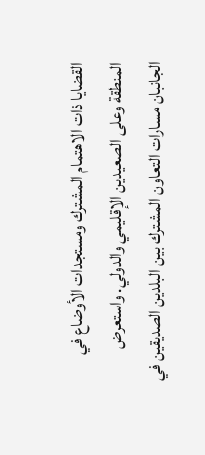القضايا ذات الاهتمام المشترك ومستجدات الأوضاع في المنطقة وعلى الصعيدين الإقليمي والدولي. واستعرض الجانبان مسارات التعاون المشترك بين البلدين الصديقين في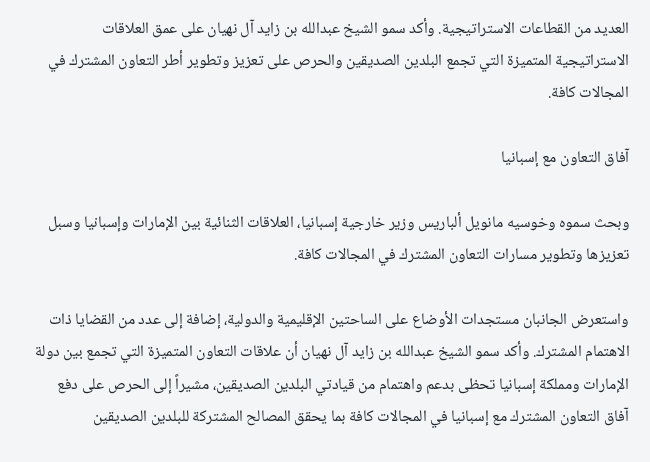العديد من القطاعات الاستراتيجية. وأكد سمو الشيخ عبدالله بن زايد آل نهيان على عمق العلاقات الاستراتيجية المتميزة التي تجمع البلدين الصديقين والحرص على تعزيز وتطوير أطر التعاون المشترك في المجالات كافة.

آفاق التعاون مع إسبانيا

وبحث سموه وخوسيه مانويل ألباريس وزير خارجية إسبانيا، العلاقات الثنائية بين الإمارات وإسبانيا وسبل تعزيزها وتطوير مسارات التعاون المشترك في المجالات كافة.

واستعرض الجانبان مستجدات الأوضاع على الساحتين الإقليمية والدولية، إضافة إلى عدد من القضايا ذات الاهتمام المشترك. وأكد سمو الشيخ عبدالله بن زايد آل نهيان أن علاقات التعاون المتميزة التي تجمع بين دولة الإمارات ومملكة إسبانيا تحظى بدعم واهتمام من قيادتي البلدين الصديقين، مشيراً إلى الحرص على دفع آفاق التعاون المشترك مع إسبانيا في المجالات كافة بما يحقق المصالح المشتركة للبلدين الصديقين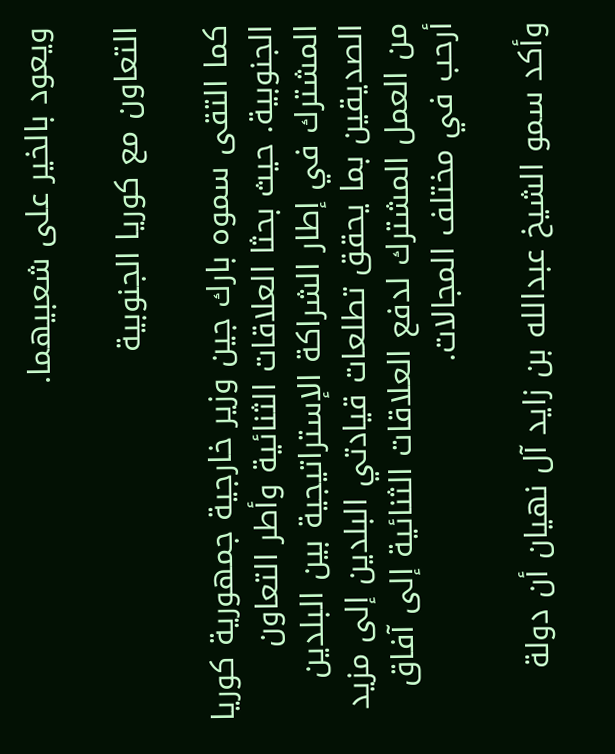ويعود بالخير على شعبيهما.

التعاون مع كوريا الجنوبية

كما التقى سموه بارك جين وزير خارجية جمهورية كوريا الجنوبية. حيث بحثا العلاقات الثنائية وأطر التعاون المشترك في إطار الشراكة الإستراتيجية بين البلدين الصديقين بما يحقق تطلعات قيادتي البلدين إلى مزيد من العمل المشترك لدفع العلاقات الثنائية إلى آفاق أرحب في مختلف المجالات.

وأكد سمو الشيخ عبدالله بن زايد آل نهيان أن دولة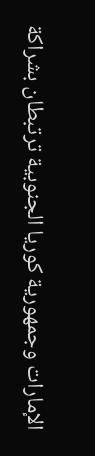الإمارات وجمهورية كوريا الجنوبية ترتبطان بشراكة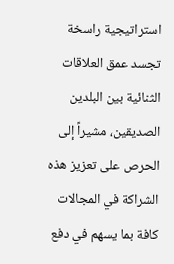استراتيجية راسخة تجسد عمق العلاقات الثنائية بين البلدين الصديقين، مشيراً إلى الحرص على تعزيز هذه الشراكة في المجالات كافة بما يسهم في دفع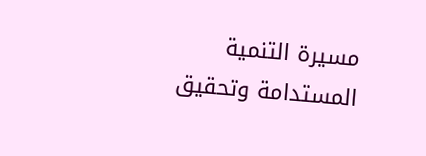مسيرة التنمية المستدامة وتحقيق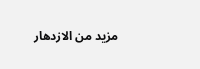مزيد من الازدهار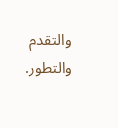والتقدم والتطور.